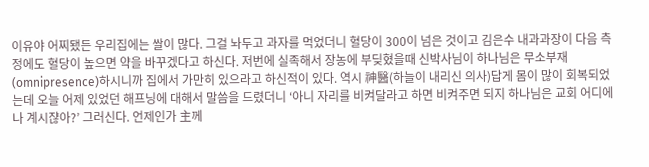이유야 어찌됐든 우리집에는 쌀이 많다. 그걸 놔두고 과자를 먹었더니 혈당이 300이 넘은 것이고 김은수 내과과장이 다음 측정에도 혈당이 높으면 약을 바꾸겠다고 하신다. 저번에 실족해서 장농에 부딪혔을때 신박사님이 하나님은 무소부재(omnipresence)하시니까 집에서 가만히 있으라고 하신적이 있다. 역시 神醫(하늘이 내리신 의사)답게 몸이 많이 회복되었는데 오늘 어제 있었던 해프닝에 대해서 말씀을 드렸더니 ‘아니 자리를 비켜달라고 하면 비켜주면 되지 하나님은 교회 어디에나 계시쟎아?’ 그러신다. 언제인가 主께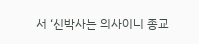서 ‘신박사는 의사이니 종교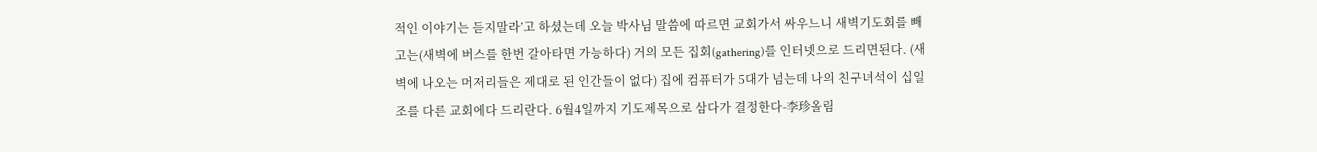적인 이야기는 듣지말라’고 하셨는데 오늘 박사님 말씀에 따르면 교회가서 싸우느니 새벽기도회를 빼고는(새벽에 버스를 한번 갈아타면 가능하다) 거의 모든 집회(gathering)를 인터넷으로 드리면된다. (새벽에 나오는 머저리들은 제대로 된 인간들이 없다) 집에 컴퓨터가 5대가 넘는데 나의 친구녀석이 십일조를 다른 교회에다 드리란다. 6월4일까지 기도제목으로 삼다가 결정한다-李珍올림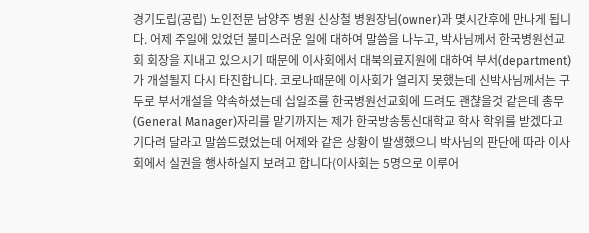경기도립(공립) 노인전문 남양주 병원 신상철 병원장님(owner)과 몇시간후에 만나게 됩니다. 어제 주일에 있었던 불미스러운 일에 대하여 말씀을 나누고, 박사님께서 한국병원선교회 회장을 지내고 있으시기 때문에 이사회에서 대북의료지원에 대하여 부서(department)가 개설될지 다시 타진합니다. 코로나때문에 이사회가 열리지 못했는데 신박사님께서는 구두로 부서개설을 약속하셨는데 십일조를 한국병원선교회에 드려도 괜챦을것 같은데 총무(General Manager)자리를 맡기까지는 제가 한국방송통신대학교 학사 학위를 받겠다고 기다려 달라고 말씀드렸었는데 어제와 같은 상황이 발생했으니 박사님의 판단에 따라 이사회에서 실권을 행사하실지 보려고 합니다(이사회는 5명으로 이루어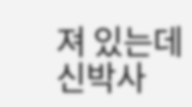져 있는데 신박사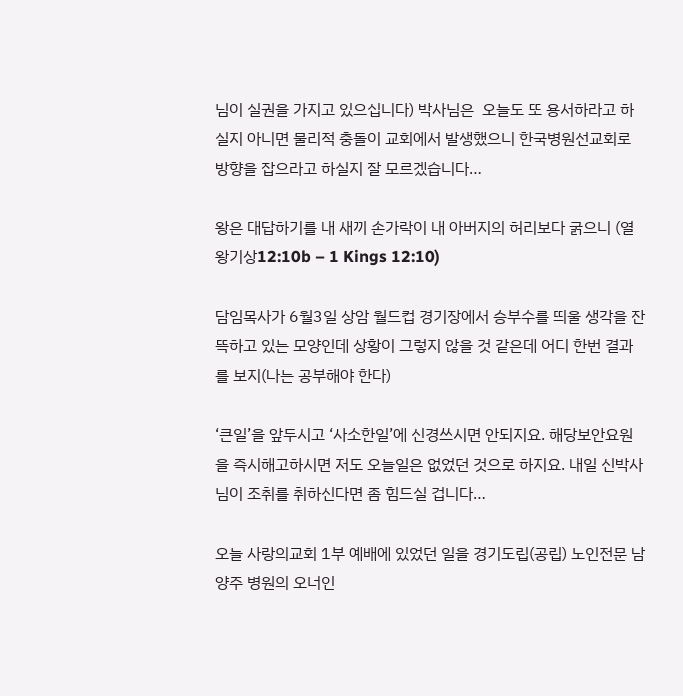님이 실권을 가지고 있으십니다) 박사님은  오늘도 또 용서하라고 하실지 아니면 물리적 충돌이 교회에서 발생했으니 한국병원선교회로 방향을 잡으라고 하실지 잘 모르겠습니다…

왕은 대답하기를 내 새끼 손가락이 내 아버지의 허리보다 굵으니 (열왕기상12:10b – 1 Kings 12:10)

담임목사가 6월3일 상암 월드컵 경기장에서 승부수를 띄울 생각을 잔뜩하고 있는 모양인데 상황이 그렇지 않을 것 같은데 어디 한번 결과를 보지(나는 공부해야 한다)

‘큰일’을 앞두시고 ‘사소한일’에 신경쓰시면 안되지요. 해당보안요원을 즉시해고하시면 저도 오늘일은 없었던 것으로 하지요. 내일 신박사님이 조취를 취하신다면 좀 힘드실 겁니다…

오늘 사랑의교회 1부 예배에 있었던 일을 경기도립(공립) 노인전문 남양주 병원의 오너인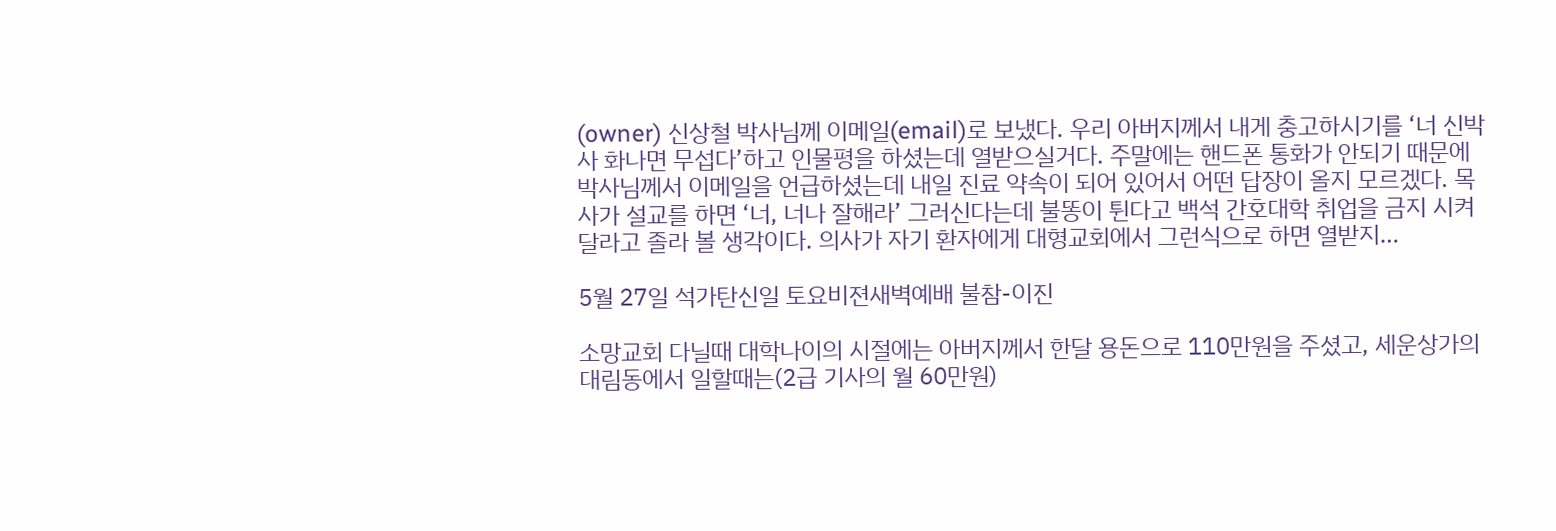(owner) 신상철 박사님께 이메일(email)로 보냈다. 우리 아버지께서 내게 충고하시기를 ‘너 신박사 화나면 무섭다’하고 인물평을 하셨는데 열받으실거다. 주말에는 핸드폰 통화가 안되기 때문에 박사님께서 이메일을 언급하셨는데 내일 진료 약속이 되어 있어서 어떤 답장이 올지 모르겠다. 목사가 설교를 하면 ‘너, 너나 잘해라’ 그러신다는데 불똥이 튄다고 백석 간호대학 취업을 금지 시켜달라고 졸라 볼 생각이다. 의사가 자기 환자에게 대형교회에서 그런식으로 하면 열받지…

5월 27일 석가탄신일 토요비젼새벽예배 불참-이진

소망교회 다닐때 대학나이의 시절에는 아버지께서 한달 용돈으로 110만원을 주셨고, 세운상가의 대림동에서 일할때는(2급 기사의 월 60만원)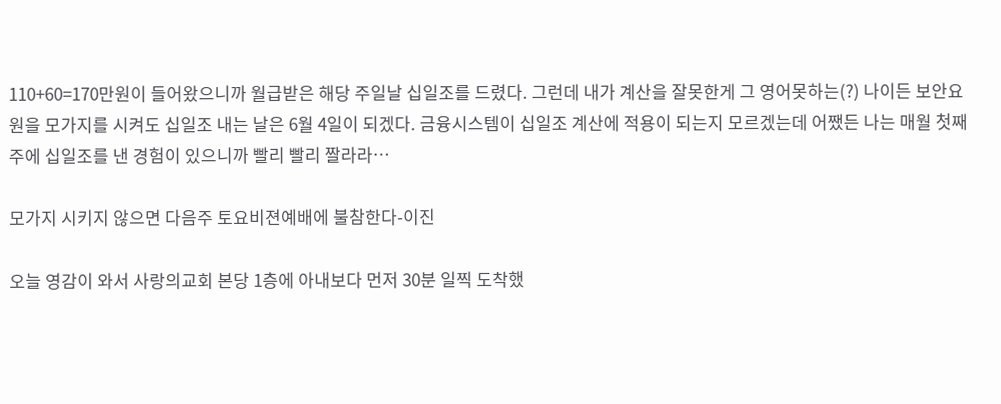110+60=170만원이 들어왔으니까 월급받은 해당 주일날 십일조를 드렸다. 그런데 내가 계산을 잘못한게 그 영어못하는(?) 나이든 보안요원을 모가지를 시켜도 십일조 내는 날은 6월 4일이 되겠다. 금융시스템이 십일조 계산에 적용이 되는지 모르겠는데 어쨌든 나는 매월 첫째주에 십일조를 낸 경험이 있으니까 빨리 빨리 짤라라…

모가지 시키지 않으면 다음주 토요비젼예배에 불참한다-이진

오늘 영감이 와서 사랑의교회 본당 1층에 아내보다 먼저 30분 일찍 도착했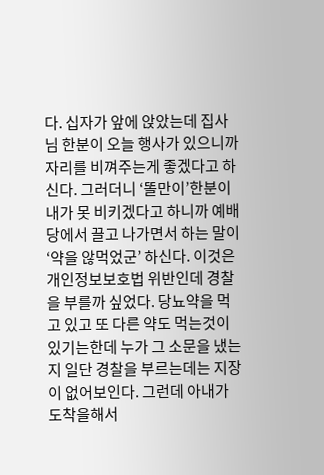다. 십자가 앞에 앉았는데 집사님 한분이 오늘 행사가 있으니까 자리를 비껴주는게 좋겠다고 하신다. 그러더니 ‘똘만이’한분이 내가 못 비키겠다고 하니까 예배당에서 끌고 나가면서 하는 말이 ‘약을 않먹었군’ 하신다. 이것은 개인정보보호법 위반인데 경찰을 부를까 싶었다. 당뇨약을 먹고 있고 또 다른 약도 먹는것이 있기는한데 누가 그 소문을 냈는지 일단 경찰을 부르는데는 지장이 없어보인다. 그런데 아내가 도착을해서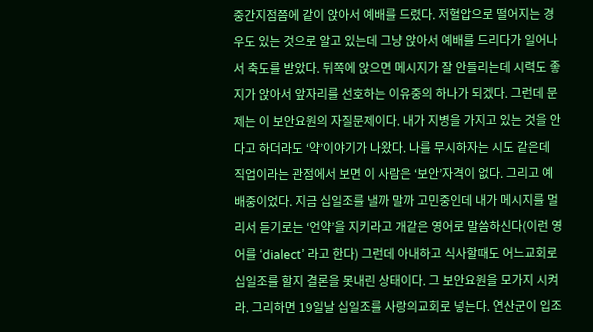중간지점쯤에 같이 앉아서 예배를 드렸다. 저혈압으로 떨어지는 경우도 있는 것으로 알고 있는데 그냥 앉아서 예배를 드리다가 일어나서 축도를 받았다. 뒤쪽에 앉으면 메시지가 잘 안들리는데 시력도 좋지가 앉아서 앞자리를 선호하는 이유중의 하나가 되겠다. 그런데 문제는 이 보안요원의 자질문제이다. 내가 지병을 가지고 있는 것을 안다고 하더라도 ‘약’이야기가 나왔다. 나를 무시하자는 시도 같은데 직업이라는 관점에서 보면 이 사람은 ‘보안’자격이 없다. 그리고 예배중이었다. 지금 십일조를 낼까 말까 고민중인데 내가 메시지를 멀리서 듣기로는 ‘언약’을 지키라고 개같은 영어로 말씀하신다(이런 영어를 ‘dialect’ 라고 한다) 그런데 아내하고 식사할때도 어느교회로 십일조를 할지 결론을 못내린 상태이다. 그 보안요원을 모가지 시켜라. 그리하면 19일날 십일조를 사랑의교회로 넣는다. 연산군이 입조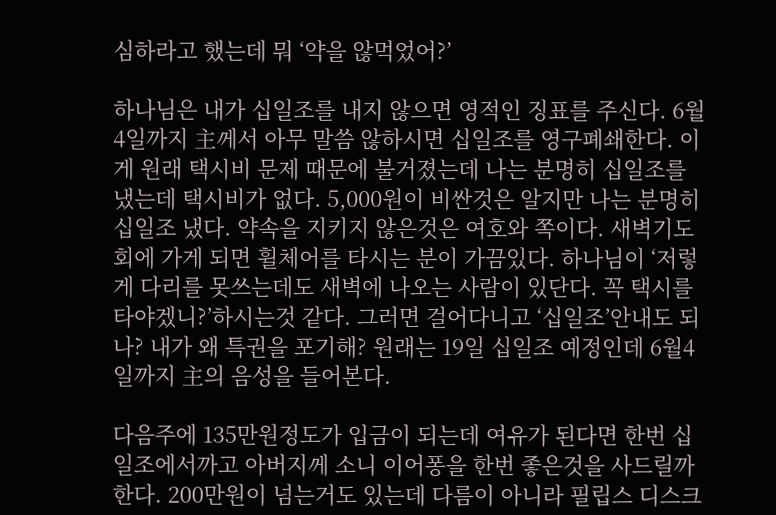심하라고 했는데 뭐 ‘약을 않먹었어?’

하나님은 내가 십일조를 내지 않으면 영적인 징표를 주신다. 6월 4일까지 主께서 아무 말씀 않하시면 십일조를 영구폐쇄한다. 이게 원래 택시비 문제 때문에 불거졌는데 나는 분명히 십일조를 냈는데 택시비가 없다. 5,000원이 비싼것은 알지만 나는 분명히 십일조 냈다. 약속을 지키지 않은것은 여호와 쪽이다. 새벽기도회에 가게 되면 휠체어를 타시는 분이 가끔있다. 하나님이 ‘저렇게 다리를 못쓰는데도 새벽에 나오는 사람이 있단다. 꼭 택시를 타야겠니?’하시는것 같다. 그러면 걸어다니고 ‘십일조’안내도 되나? 내가 왜 특권을 포기해? 원래는 19일 십일조 예정인데 6월4일까지 主의 음성을 들어본다.

다음주에 135만원정도가 입금이 되는데 여유가 된다면 한번 십일조에서까고 아버지께 소니 이어퐁을 한번 좋은것을 사드릴까 한다. 200만원이 넘는거도 있는데 다름이 아니라 필립스 디스크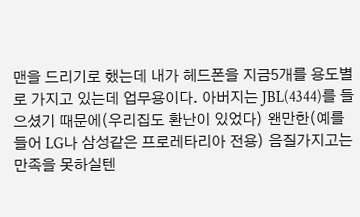맨을 드리기로 했는데 내가 헤드폰을 지금5개를 용도별로 가지고 있는데 업무용이다. 아버지는 JBL(4344)를 들으셨기 때문에(우리집도 환난이 있었다) 왠만한(예를 들어 LG나 삼성같은 프로레타리아 전용) 음질가지고는 만족을 못하실텐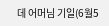데 어머님 기일(6월5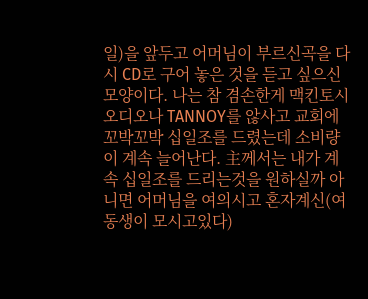일)을 앞두고 어머님이 부르신곡을 다시 CD로 구어 놓은 것을 듣고 싶으신 모양이다. 나는 참 겸손한게 맥킨토시 오디오나 TANNOY를 않사고 교회에 꼬박꼬박 십일조를 드렸는데 소비량이 계속 늘어난다. 主께서는 내가 계속 십일조를 드리는것을 원하실까 아니면 어머님을 여의시고 혼자계신(여동생이 모시고있다)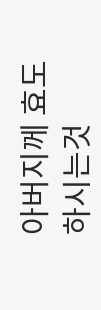아버지께 효도하시는것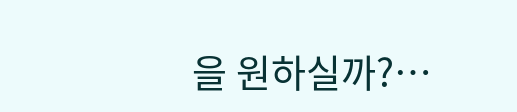을 원하실까?…